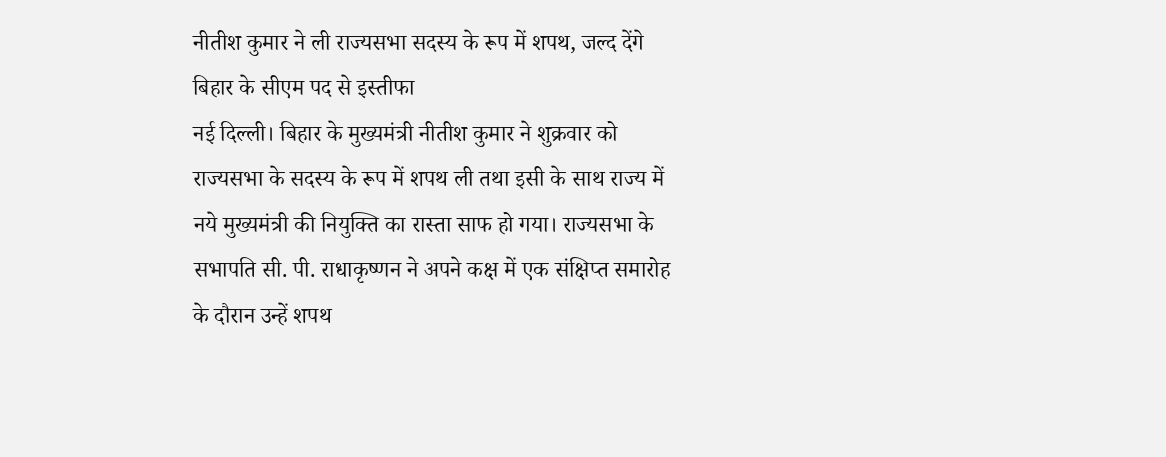नीतीश कुमार ने ली राज्यसभा सदस्य के रूप में शपथ, जल्द देंगे बिहार के सीएम पद से इस्तीफा
नई दिल्ली। बिहार के मुख्यमंत्री नीतीश कुमार ने शुक्रवार को राज्यसभा के सदस्य के रूप में शपथ ली तथा इसी के साथ राज्य में नये मुख्यमंत्री की नियुक्ति का रास्ता साफ हो गया। राज्यसभा के सभापति सी. पी. राधाकृष्णन ने अपने कक्ष में एक संक्षिप्त समारोह के दौरान उन्हें शपथ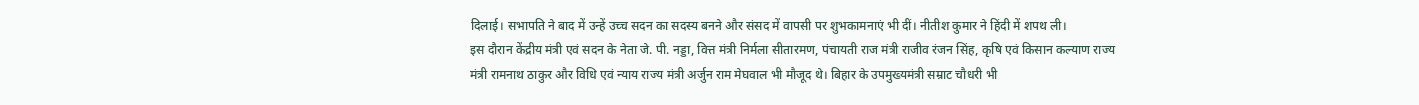दिलाई। सभापति ने बाद में उन्हें उच्च सदन का सदस्य बनने और संसद में वापसी पर शुभकामनाएं भी दीं। नीतीश कुमार ने हिंदी में शपथ ली।
इस दौरान केंद्रीय मंत्री एवं सदन के नेता जे. पी. नड्डा, वित्त मंत्री निर्मला सीतारमण, पंचायती राज मंत्री राजीव रंजन सिंह, कृषि एवं किसान कल्याण राज्य मंत्री रामनाथ ठाकुर और विधि एवं न्याय राज्य मंत्री अर्जुन राम मेघवाल भी मौजूद थे। बिहार के उपमुख्यमंत्री सम्राट चौधरी भी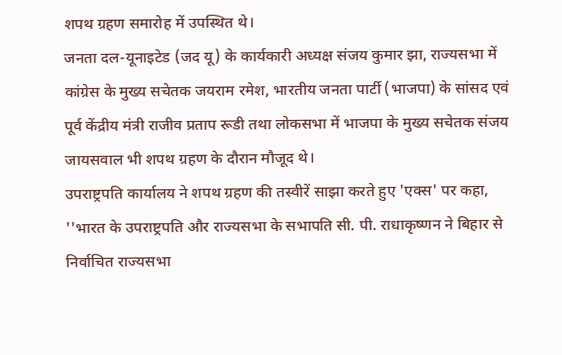शपथ ग्रहण समारोह में उपस्थित थे।
जनता दल-यूनाइटेड (जद यू) के कार्यकारी अध्यक्ष संजय कुमार झा, राज्यसभा में कांग्रेस के मुख्य सचेतक जयराम रमेश, भारतीय जनता पार्टी (भाजपा) के सांसद एवं पूर्व केंद्रीय मंत्री राजीव प्रताप रूडी तथा लोकसभा में भाजपा के मुख्य सचेतक संजय जायसवाल भी शपथ ग्रहण के दौरान मौजूद थे।
उपराष्ट्रपति कार्यालय ने शपथ ग्रहण की तस्वीरें साझा करते हुए 'एक्स' पर कहा, ''भारत के उपराष्ट्रपति और राज्यसभा के सभापति सी. पी. राधाकृष्णन ने बिहार से निर्वाचित राज्यसभा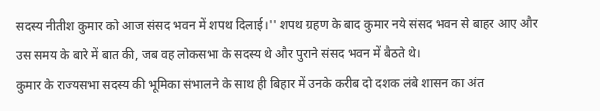सदस्य नीतीश कुमार को आज संसद भवन में शपथ दिलाई।'' शपथ ग्रहण के बाद कुमार नये संसद भवन से बाहर आए और उस समय के बारे में बात की, जब वह लोकसभा के सदस्य थे और पुराने संसद भवन में बैठते थे।
कुमार के राज्यसभा सदस्य की भूमिका संभालने के साथ ही बिहार में उनके करीब दो दशक लंबे शासन का अंत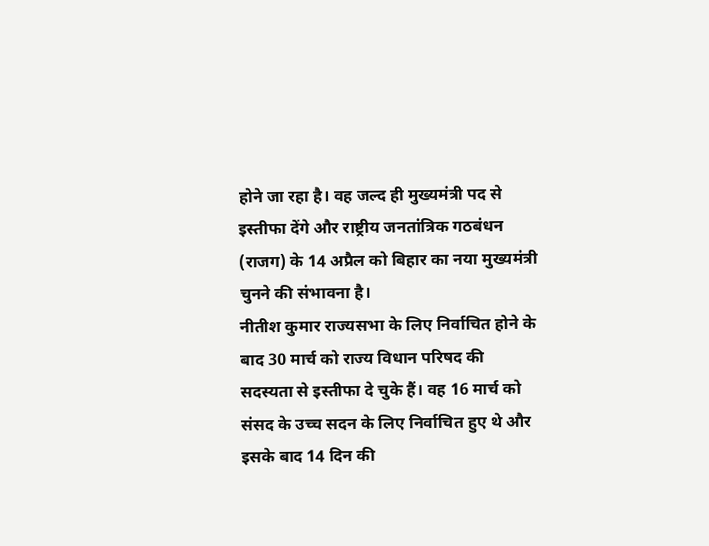होने जा रहा है। वह जल्द ही मुख्यमंत्री पद से इस्तीफा देंगे और राष्ट्रीय जनतांत्रिक गठबंधन (राजग) के 14 अप्रैल को बिहार का नया मुख्यमंत्री चुनने की संभावना है।
नीतीश कुमार राज्यसभा के लिए निर्वाचित होने के बाद 30 मार्च को राज्य विधान परिषद की सदस्यता से इस्तीफा दे चुके हैं। वह 16 मार्च को संसद के उच्च सदन के लिए निर्वाचित हुए थे और इसके बाद 14 दिन की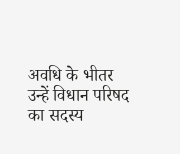अवधि के भीतर उन्हें विधान परिषद का सदस्य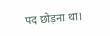पद छोड़ना था।